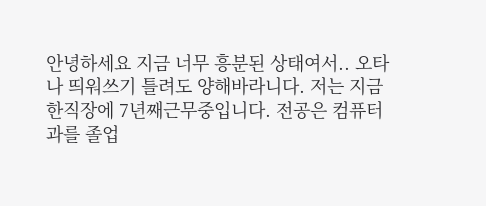안녕하세요 지금 너무 흥분된 상태여서.. 오타나 띄워쓰기 틀려도 양해바라니다. 저는 지금 한직장에 7년째근무중입니다. 전공은 컴퓨터과를 졸업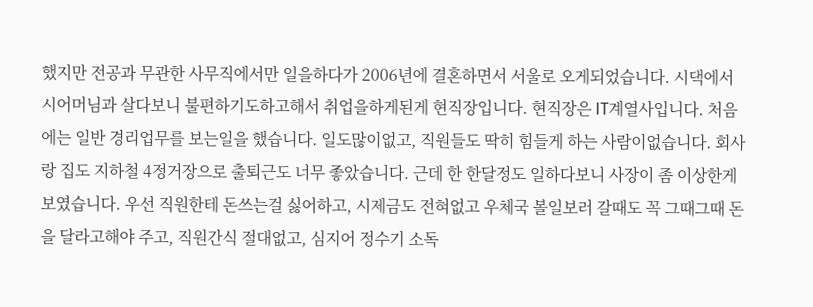했지만 전공과 무관한 사무직에서만 일을하다가 2006년에 결혼하면서 서울로 오게되었습니다. 시댁에서 시어머님과 살다보니 불편하기도하고해서 취업을하게된게 현직장입니다. 현직장은 IT계열사입니다. 처음에는 일반 경리업무를 보는일을 했습니다. 일도많이없고, 직원들도 딱히 힘들게 하는 사람이없습니다. 회사랑 집도 지하철 4정거장으로 출퇴근도 너무 좋았습니다. 근데 한 한달정도 일하다보니 사장이 좀 이상한게 보였습니다. 우선 직원한테 돈쓰는걸 싫어하고, 시제금도 전혀없고 우체국 볼일보러 갈때도 꼭 그때그때 돈을 달라고해야 주고, 직원간식 절대없고, 심지어 정수기 소독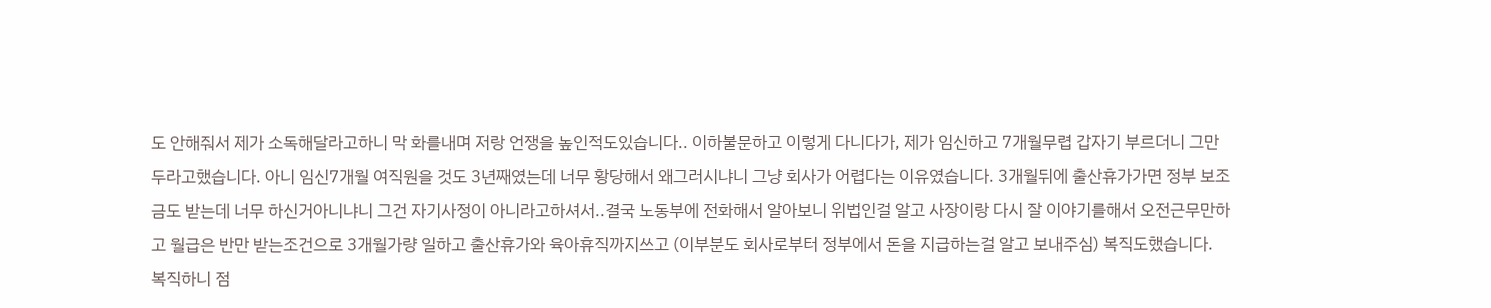도 안해줘서 제가 소독해달라고하니 막 화를내며 저랑 언쟁을 높인적도있습니다.. 이하불문하고 이렇게 다니다가, 제가 임신하고 7개월무렵 갑자기 부르더니 그만두라고했습니다. 아니 임신7개월 여직원을 것도 3년째였는데 너무 황당해서 왜그러시냐니 그냥 회사가 어렵다는 이유였습니다. 3개월뒤에 출산휴가가면 정부 보조금도 받는데 너무 하신거아니냐니 그건 자기사정이 아니라고하셔서..결국 노동부에 전화해서 알아보니 위법인걸 알고 사장이랑 다시 잘 이야기를해서 오전근무만하고 월급은 반만 받는조건으로 3개월가량 일하고 출산휴가와 육아휴직까지쓰고 (이부분도 회사로부터 정부에서 돈을 지급하는걸 알고 보내주심) 복직도했습니다. 복직하니 점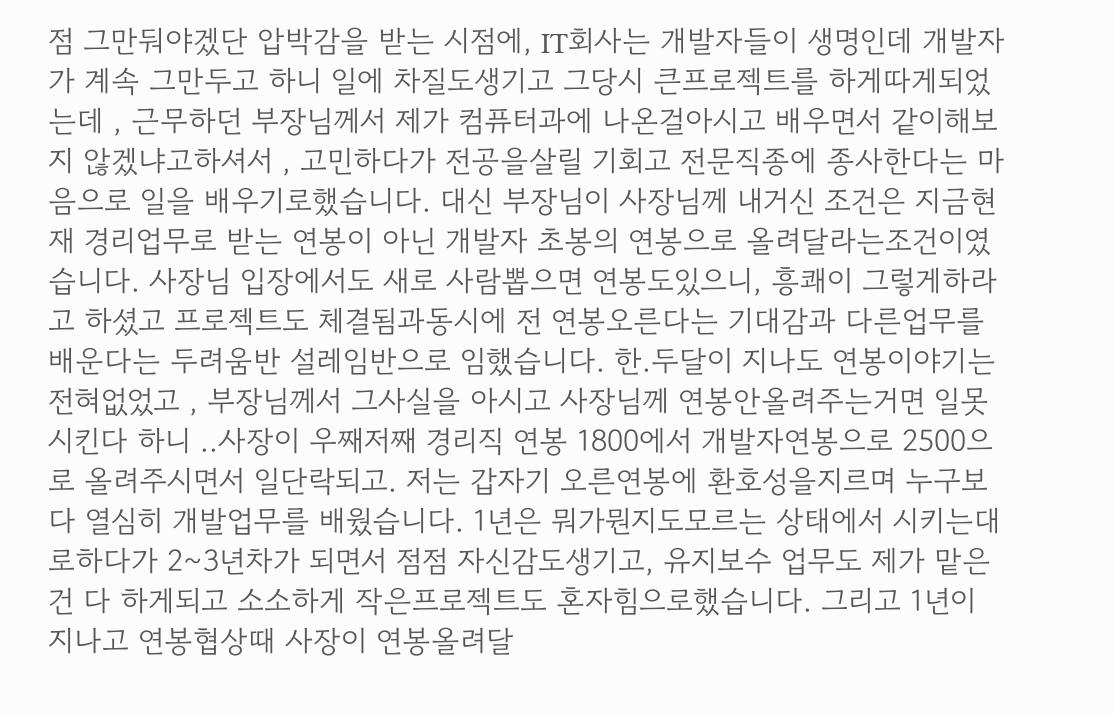점 그만둬야겠단 압박감을 받는 시점에, IT회사는 개발자들이 생명인데 개발자가 계속 그만두고 하니 일에 차질도생기고 그당시 큰프로젝트를 하게따게되었는데 , 근무하던 부장님께서 제가 컴퓨터과에 나온걸아시고 배우면서 같이해보지 않겠냐고하셔서 , 고민하다가 전공을살릴 기회고 전문직종에 종사한다는 마음으로 일을 배우기로했습니다. 대신 부장님이 사장님께 내거신 조건은 지금현재 경리업무로 받는 연봉이 아닌 개발자 초봉의 연봉으로 올려달라는조건이였습니다. 사장님 입장에서도 새로 사람뽑으면 연봉도있으니, 흥쾌이 그렇게하라고 하셨고 프로젝트도 체결됨과동시에 전 연봉오른다는 기대감과 다른업무를 배운다는 두려움반 설레임반으로 임했습니다. 한.두달이 지나도 연봉이야기는 전혀없었고 , 부장님께서 그사실을 아시고 사장님께 연봉안올려주는거면 일못시킨다 하니 ..사장이 우째저째 경리직 연봉 1800에서 개발자연봉으로 2500으로 올려주시면서 일단락되고. 저는 갑자기 오른연봉에 환호성을지르며 누구보다 열심히 개발업무를 배웠습니다. 1년은 뭐가뭔지도모르는 상태에서 시키는대로하다가 2~3년차가 되면서 점점 자신감도생기고, 유지보수 업무도 제가 맡은건 다 하게되고 소소하게 작은프로젝트도 혼자힘으로했습니다. 그리고 1년이 지나고 연봉협상때 사장이 연봉올려달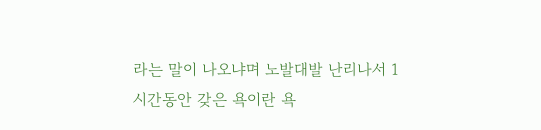라는 말이 나오냐며 노발대발 난리나서 1시간동안 갖은 욕이란 욕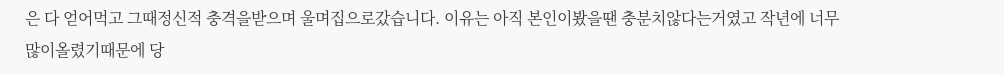은 다 얻어먹고 그때정신적 충격을받으며 울며집으로갔습니다. 이유는 아직 본인이봤을땐 충분치않다는거였고 작년에 너무많이올렸기때문에 당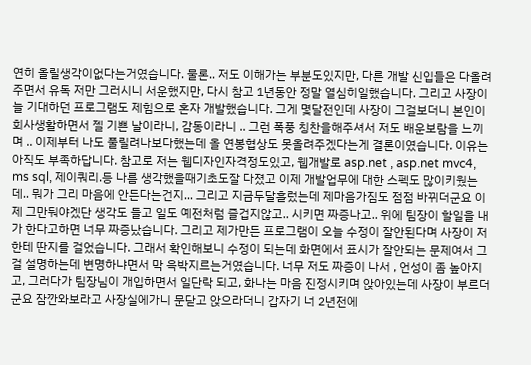연히 올릴생각이없다는거였습니다. 물론.. 저도 이해가는 부분도있지만, 다른 개발 신입들은 다올려주면서 유독 저만 그러시니 서운했지만, 다시 참고 1년동안 정말 열심히일했습니다. 그리고 사장이늘 기대하던 프로그램도 제힘으로 혼자 개발했습니다. 그게 몇달전인데 사장이 그걸보더니 본인이 회사생활하면서 젤 기쁜 날이라니, 감동이라니 .. 그런 폭풍 칭찬을해주셔서 저도 배운보람을 느끼며 .. 이제부터 나도 풀릴려나보다했는데 올 연봉협상도 못올려주겠다는게 결론이였습니다. 이유는 아직도 부족하답니다. 참고로 저는 웹디자인자격정도있고, 웹개발로 asp.net , asp.net mvc4, ms sql, 제이쿼리.등 나름 생각했을때기초도잘 다졌고 이제 개발업무에 대한 스펙도 많이키웠는데.. 뭐가 그리 마음에 안든다는건지... 그리고 지금두달흘렀는데 제마음가짐도 점점 바뀌더군요 이제 그만둬야겠단 생각도 들고 일도 예전처럼 즐겁지않고.. 시키면 짜증나고.. 위에 팀장이 할일을 내가 한다고하면 너무 짜증났습니다. 그리고 제가만든 프로그램이 오늘 수정이 잘안된다며 사장이 저한테 딴지를 걸었습니다. 그래서 확인해보니 수정이 되는데 화면에서 표시가 잘안되는 문제여서 그걸 설명하는데 변명하냐면서 막 윽박지르는거였습니다. 너무 저도 짜증이 나서 , 언성이 좀 높아지고, 그러다가 팀장님이 개입하면서 일단락 되고, 화나는 마음 진정시키며 앉아있는데 사장이 부르더군요 잠깐와보라고 사장실에가니 문닫고 앉으라더니 갑자기 너 2년전에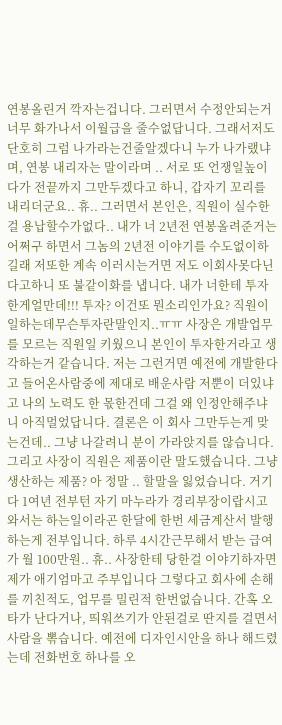연봉올린거 깍자는겁니다. 그러면서 수정안되는거 너무 화가나서 이월급을 줄수없답니다. 그래서저도 단호히 그럼 나가라는건줄알겠다니 누가 나가랬냐며, 연봉 내리자는 말이라며 .. 서로 또 언쟁일높이다가 전끝까지 그만두겠다고 하니, 갑자기 꼬리를 내리더군요.. 휴.. 그러면서 본인은, 직원이 실수한걸 용납할수가없다.. 내가 너 2년전 연봉올려준거는 어쩌구 하면서 그놈의 2년전 이야기를 수도없이하길래 저또한 계속 이러시는거면 저도 이회사못다닌다고하니 또 불같이화를 냅니다. 내가 너한테 투자한게얼만데!!! 투자? 이건또 뭔소리인가요? 직원이 일하는데무슨투자란말인지..ㅠㅠ 사장은 개발업무를 모르는 직원일 키웠으니 본인이 투자한거라고 생각하는거 같습니다. 저는 그런거면 예전에 개발한다고 들어온사람중에 제대로 배운사람 저뿐이 더있냐고 나의 노력도 한 몫한건데 그걸 왜 인정안해주냐니 아직멀었답니다. 결론은 이 회사 그만두는게 맞는건데.. 그냥 나갈려니 분이 가라앉지를 않습니다. 그리고 사장이 직원은 제품이란 말도했습니다. 그냥 생산하는 제품? 아 정말 .. 할말을 잃었습니다. 거기다 1여년 전부턴 자기 마누라가 경리부장이랍시고 와서는 하는일이라곤 한달에 한번 세금계산서 발행하는게 전부입니다. 하루 4시간근무해서 받는 급여가 월 100만원.. 휴.. 사장한테 당한걸 이야기하자면 제가 애기엄마고 주부입니다 그렇다고 회사에 손해를 끼친적도, 업무를 밀린적 한번없습니다. 간혹 오타가 난다거나, 띄워쓰기가 안된걸로 딴지를 걸면서 사람을 뽂습니다. 예전에 디자인시안을 하나 해드렸는데 전화번호 하나를 오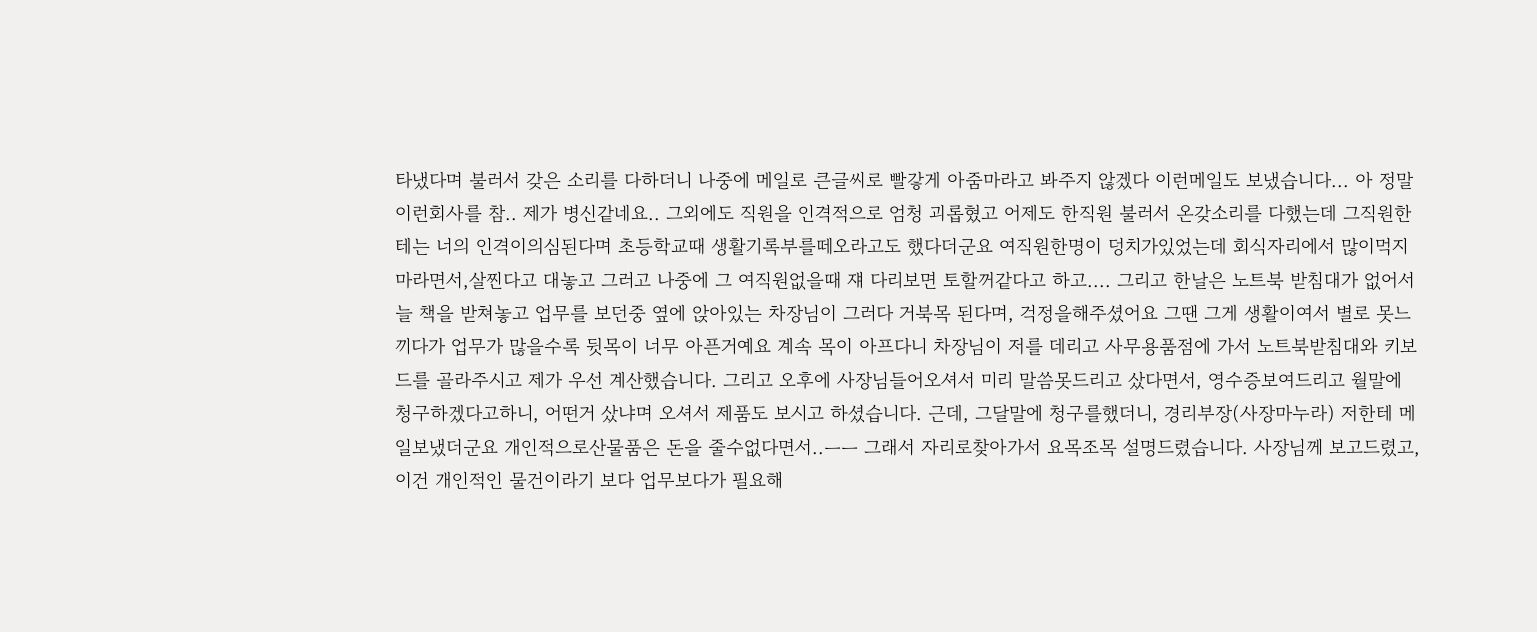타냈다며 불러서 갖은 소리를 다하더니 나중에 메일로 큰글씨로 빨갛게 아줌마라고 봐주지 않겠다 이런메일도 보냈습니다... 아 정말 이런회사를 참.. 제가 병신같네요.. 그외에도 직원을 인격적으로 엄청 괴롭혔고 어제도 한직원 불러서 온갖소리를 다했는데 그직원한테는 너의 인격이의심된다며 초등학교때 생활기록부를떼오라고도 했다더군요 여직원한명이 덩치가있었는데 회식자리에서 많이먹지마라면서,살찐다고 대놓고 그러고 나중에 그 여직원없을때 쟤 다리보면 토할꺼같다고 하고.... 그리고 한날은 노트북 받침대가 없어서 늘 책을 받쳐놓고 업무를 보던중 옆에 앉아있는 차장님이 그러다 거북목 된다며, 걱정을해주셨어요 그땐 그게 생활이여서 별로 못느끼다가 업무가 많을수록 뒷목이 너무 아픈거예요 계속 목이 아프다니 차장님이 저를 데리고 사무용품점에 가서 노트북받침대와 키보드를 골라주시고 제가 우선 계산했습니다. 그리고 오후에 사장님들어오셔서 미리 말씀못드리고 샀다면서, 영수증보여드리고 월말에 청구하겠다고하니, 어떤거 샀냐며 오셔서 제품도 보시고 하셨습니다. 근데, 그달말에 청구를했더니, 경리부장(사장마누라) 저한테 메일보냈더군요 개인적으로산물품은 돈을 줄수없다면서..ㅡㅡ 그래서 자리로찾아가서 요목조목 설명드렸습니다. 사장님께 보고드렸고, 이건 개인적인 물건이라기 보다 업무보다가 필요해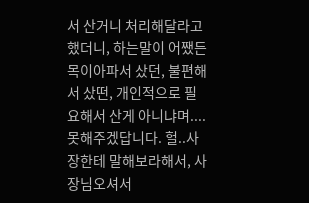서 산거니 처리해달라고했더니, 하는말이 어쨌든 목이아파서 샀던, 불편해서 샀떤, 개인적으로 필요해서 산게 아니냐며.... 못해주겠답니다. 헐..사장한테 말해보라해서, 사장님오셔서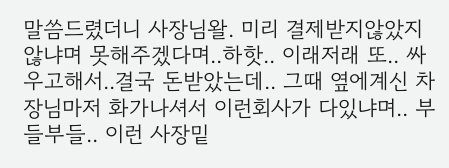말씀드렸더니 사장님왈. 미리 결제받지않았지 않냐며 못해주겠다며..하핫.. 이래저래 또.. 싸우고해서..결국 돈받았는데.. 그때 옆에계신 차장님마저 화가나셔서 이런회사가 다있냐며.. 부들부들.. 이런 사장밑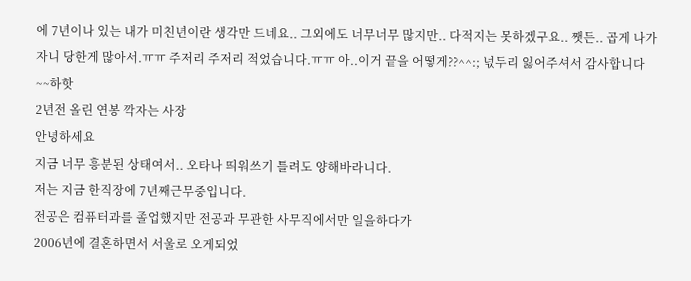에 7년이나 있는 내가 미친년이란 생각만 드네요.. 그외에도 너무너무 많지만.. 다적지는 못하겠구요.. 쨋든.. 곱게 나가자니 당한게 많아서.ㅠㅠ 주저리 주저리 적었습니다.ㅠㅠ 아..이거 끝을 어떻게??^^:; 넋두리 잃어주셔서 감사합니다~~하핫
2년전 올린 연봉 깍자는 사장
안녕하세요
지금 너무 흥분된 상태여서.. 오타나 띄워쓰기 틀려도 양해바라니다.
저는 지금 한직장에 7년째근무중입니다.
전공은 컴퓨터과를 졸업했지만 전공과 무관한 사무직에서만 일을하다가
2006년에 결혼하면서 서울로 오게되었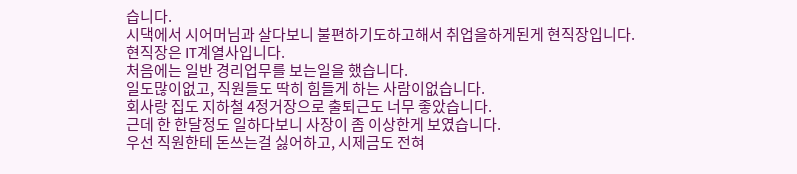습니다.
시댁에서 시어머님과 살다보니 불편하기도하고해서 취업을하게된게 현직장입니다.
현직장은 IT계열사입니다.
처음에는 일반 경리업무를 보는일을 했습니다.
일도많이없고, 직원들도 딱히 힘들게 하는 사람이없습니다.
회사랑 집도 지하철 4정거장으로 출퇴근도 너무 좋았습니다.
근데 한 한달정도 일하다보니 사장이 좀 이상한게 보였습니다.
우선 직원한테 돈쓰는걸 싫어하고, 시제금도 전혀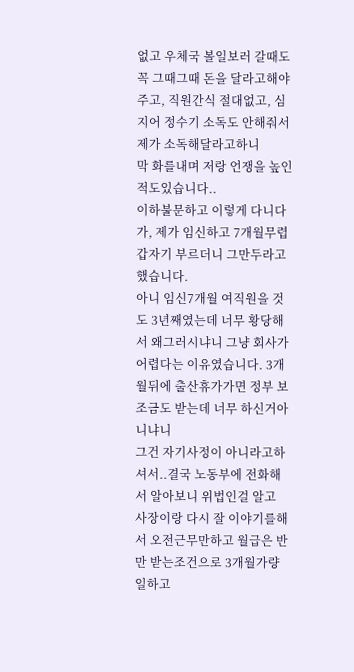없고 우체국 볼일보러 갈때도 꼭 그때그때 돈을 달라고해야 주고, 직원간식 절대없고, 심지어 정수기 소독도 안해줘서 제가 소독해달라고하니
막 화를내며 저랑 언쟁을 높인적도있습니다..
이하불문하고 이렇게 다니다가, 제가 임신하고 7개월무렵 갑자기 부르더니 그만두라고했습니다.
아니 임신7개월 여직원을 것도 3년째였는데 너무 황당해서 왜그러시냐니 그냥 회사가 어렵다는 이유였습니다. 3개월뒤에 출산휴가가면 정부 보조금도 받는데 너무 하신거아니냐니
그건 자기사정이 아니라고하셔서..결국 노동부에 전화해서 알아보니 위법인걸 알고
사장이랑 다시 잘 이야기를해서 오전근무만하고 월급은 반만 받는조건으로 3개월가량 일하고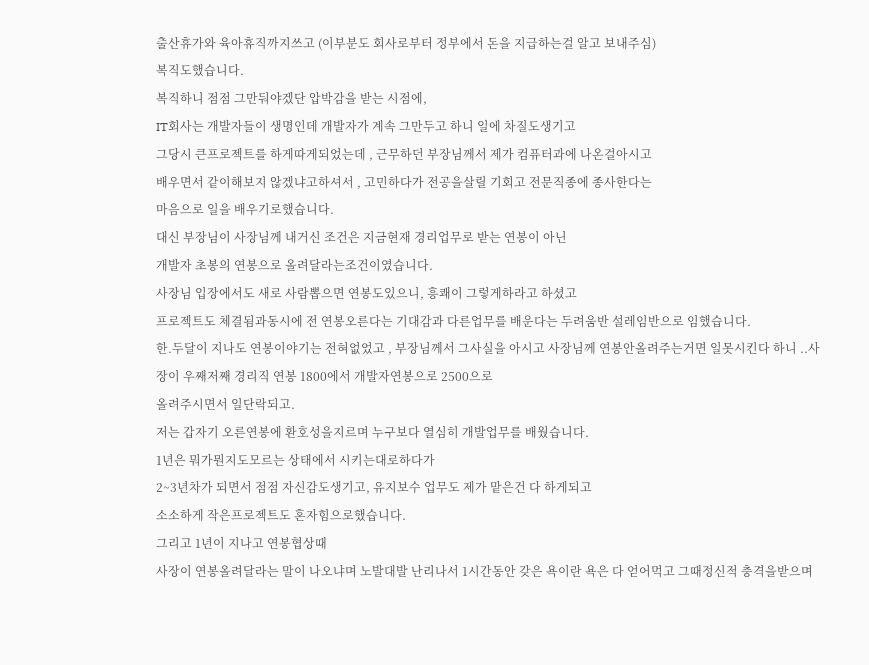출산휴가와 육아휴직까지쓰고 (이부분도 회사로부터 정부에서 돈을 지급하는걸 알고 보내주심)
복직도했습니다.
복직하니 점점 그만둬야겠단 압박감을 받는 시점에,
IT회사는 개발자들이 생명인데 개발자가 계속 그만두고 하니 일에 차질도생기고
그당시 큰프로젝트를 하게따게되었는데 , 근무하던 부장님께서 제가 컴퓨터과에 나온걸아시고
배우면서 같이해보지 않겠냐고하셔서 , 고민하다가 전공을살릴 기회고 전문직종에 종사한다는
마음으로 일을 배우기로했습니다.
대신 부장님이 사장님께 내거신 조건은 지금현재 경리업무로 받는 연봉이 아닌
개발자 초봉의 연봉으로 올려달라는조건이였습니다.
사장님 입장에서도 새로 사람뽑으면 연봉도있으니, 흥쾌이 그렇게하라고 하셨고
프로젝트도 체결됨과동시에 전 연봉오른다는 기대감과 다른업무를 배운다는 두려움반 설레임반으로 임했습니다.
한.두달이 지나도 연봉이야기는 전혀없었고 , 부장님께서 그사실을 아시고 사장님께 연봉안올려주는거면 일못시킨다 하니 ..사장이 우째저째 경리직 연봉 1800에서 개발자연봉으로 2500으로
올려주시면서 일단락되고.
저는 갑자기 오른연봉에 환호성을지르며 누구보다 열심히 개발업무를 배웠습니다.
1년은 뭐가뭔지도모르는 상태에서 시키는대로하다가
2~3년차가 되면서 점점 자신감도생기고, 유지보수 업무도 제가 맡은건 다 하게되고
소소하게 작은프로젝트도 혼자힘으로했습니다.
그리고 1년이 지나고 연봉협상때
사장이 연봉올려달라는 말이 나오냐며 노발대발 난리나서 1시간동안 갖은 욕이란 욕은 다 얻어먹고 그때정신적 충격을받으며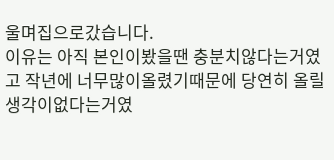울며집으로갔습니다.
이유는 아직 본인이봤을땐 충분치않다는거였고 작년에 너무많이올렸기때문에 당연히 올릴생각이없다는거였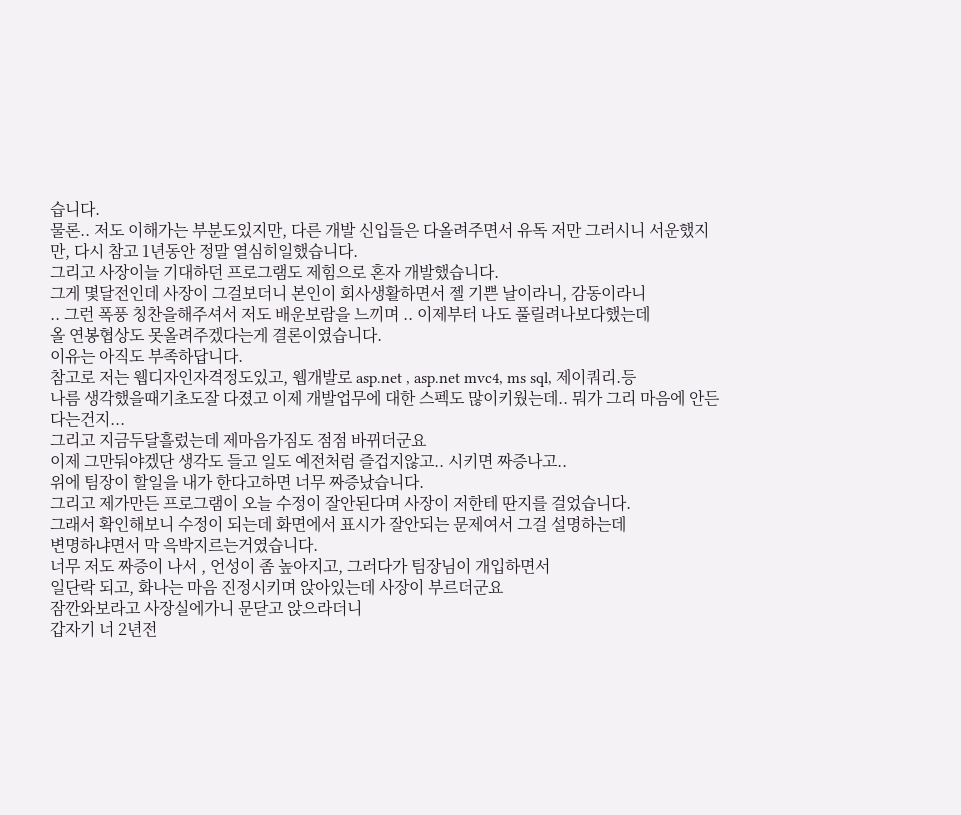습니다.
물론.. 저도 이해가는 부분도있지만, 다른 개발 신입들은 다올려주면서 유독 저만 그러시니 서운했지만, 다시 참고 1년동안 정말 열심히일했습니다.
그리고 사장이늘 기대하던 프로그램도 제힘으로 혼자 개발했습니다.
그게 몇달전인데 사장이 그걸보더니 본인이 회사생활하면서 젤 기쁜 날이라니, 감동이라니
.. 그런 폭풍 칭찬을해주셔서 저도 배운보람을 느끼며 .. 이제부터 나도 풀릴려나보다했는데
올 연봉협상도 못올려주겠다는게 결론이였습니다.
이유는 아직도 부족하답니다.
참고로 저는 웹디자인자격정도있고, 웹개발로 asp.net , asp.net mvc4, ms sql, 제이쿼리.등
나름 생각했을때기초도잘 다졌고 이제 개발업무에 대한 스펙도 많이키웠는데.. 뭐가 그리 마음에 안든다는건지...
그리고 지금두달흘렀는데 제마음가짐도 점점 바뀌더군요
이제 그만둬야겠단 생각도 들고 일도 예전처럼 즐겁지않고.. 시키면 짜증나고..
위에 팀장이 할일을 내가 한다고하면 너무 짜증났습니다.
그리고 제가만든 프로그램이 오늘 수정이 잘안된다며 사장이 저한테 딴지를 걸었습니다.
그래서 확인해보니 수정이 되는데 화면에서 표시가 잘안되는 문제여서 그걸 설명하는데
변명하냐면서 막 윽박지르는거였습니다.
너무 저도 짜증이 나서 , 언성이 좀 높아지고, 그러다가 팀장님이 개입하면서
일단락 되고, 화나는 마음 진정시키며 앉아있는데 사장이 부르더군요
잠깐와보라고 사장실에가니 문닫고 앉으라더니
갑자기 너 2년전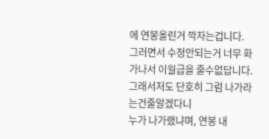에 연봉올린거 깍자는겁니다.
그러면서 수정안되는거 너무 화가나서 이월급을 줄수없답니다.
그래서저도 단호히 그럼 나가라는건줄알겠다니
누가 나가랬냐며, 연봉 내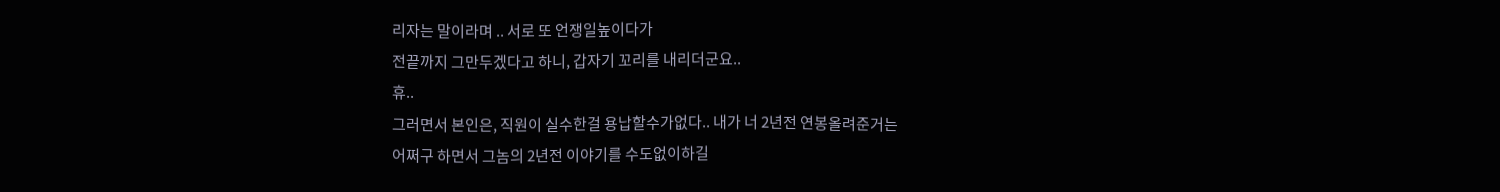리자는 말이라며 .. 서로 또 언쟁일높이다가
전끝까지 그만두겠다고 하니, 갑자기 꼬리를 내리더군요..
휴..
그러면서 본인은, 직원이 실수한걸 용납할수가없다.. 내가 너 2년전 연봉올려준거는
어쩌구 하면서 그놈의 2년전 이야기를 수도없이하길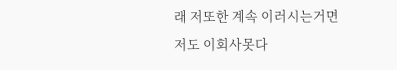래 저또한 계속 이러시는거면
저도 이회사못다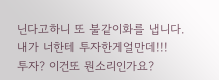닌다고하니 또 불같이화를 냅니다.
내가 너한테 투자한게얼만데!!!
투자? 이건또 뭔소리인가요?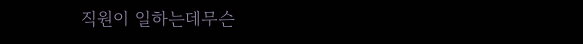직원이 일하는데무슨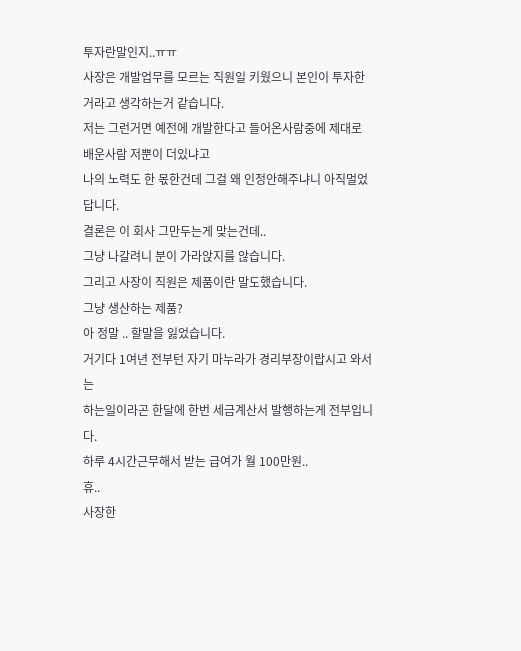투자란말인지..ㅠㅠ
사장은 개발업무를 모르는 직원일 키웠으니 본인이 투자한거라고 생각하는거 같습니다.
저는 그런거면 예전에 개발한다고 들어온사람중에 제대로 배운사람 저뿐이 더있냐고
나의 노력도 한 몫한건데 그걸 왜 인정안해주냐니 아직멀었답니다.
결론은 이 회사 그만두는게 맞는건데..
그냥 나갈려니 분이 가라앉지를 않습니다.
그리고 사장이 직원은 제품이란 말도했습니다.
그냥 생산하는 제품?
아 정말 .. 할말을 잃었습니다.
거기다 1여년 전부턴 자기 마누라가 경리부장이랍시고 와서는
하는일이라곤 한달에 한번 세금계산서 발행하는게 전부입니다.
하루 4시간근무해서 받는 급여가 월 100만원..
휴..
사장한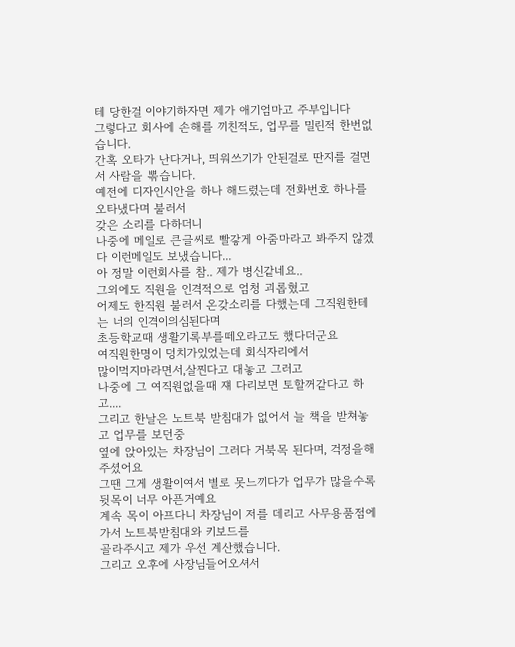테 당한걸 이야기하자면 제가 애기엄마고 주부입니다
그렇다고 회사에 손해를 끼친적도, 업무를 밀린적 한번없습니다.
간혹 오타가 난다거나, 띄워쓰기가 안된걸로 딴지를 걸면서 사람을 뽂습니다.
예전에 디자인시안을 하나 해드렸는데 전화번호 하나를 오타냈다며 불러서
갖은 소리를 다하더니
나중에 메일로 큰글씨로 빨갛게 아줌마라고 봐주지 않겠다 이런메일도 보냈습니다...
아 정말 이런회사를 참.. 제가 병신같네요..
그외에도 직원을 인격적으로 엄청 괴롭혔고
어제도 한직원 불러서 온갖소리를 다했는데 그직원한테는 너의 인격이의심된다며
초등학교때 생활기록부를떼오라고도 했다더군요
여직원한명이 덩치가있었는데 회식자리에서
많이먹지마라면서,살찐다고 대놓고 그러고
나중에 그 여직원없을때 쟤 다리보면 토할꺼같다고 하고....
그리고 한날은 노트북 받침대가 없어서 늘 책을 받쳐놓고 업무를 보던중
옆에 앉아있는 차장님이 그러다 거북목 된다며, 걱정을해주셨어요
그땐 그게 생활이여서 별로 못느끼다가 업무가 많을수록 뒷목이 너무 아픈거예요
계속 목이 아프다니 차장님이 저를 데리고 사무용품점에 가서 노트북받침대와 키보드를
골라주시고 제가 우선 계산했습니다.
그리고 오후에 사장님들어오셔서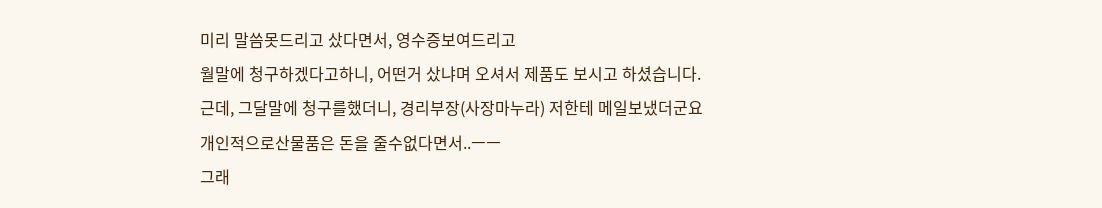미리 말씀못드리고 샀다면서, 영수증보여드리고
월말에 청구하겠다고하니, 어떤거 샀냐며 오셔서 제품도 보시고 하셨습니다.
근데, 그달말에 청구를했더니, 경리부장(사장마누라) 저한테 메일보냈더군요
개인적으로산물품은 돈을 줄수없다면서..ㅡㅡ
그래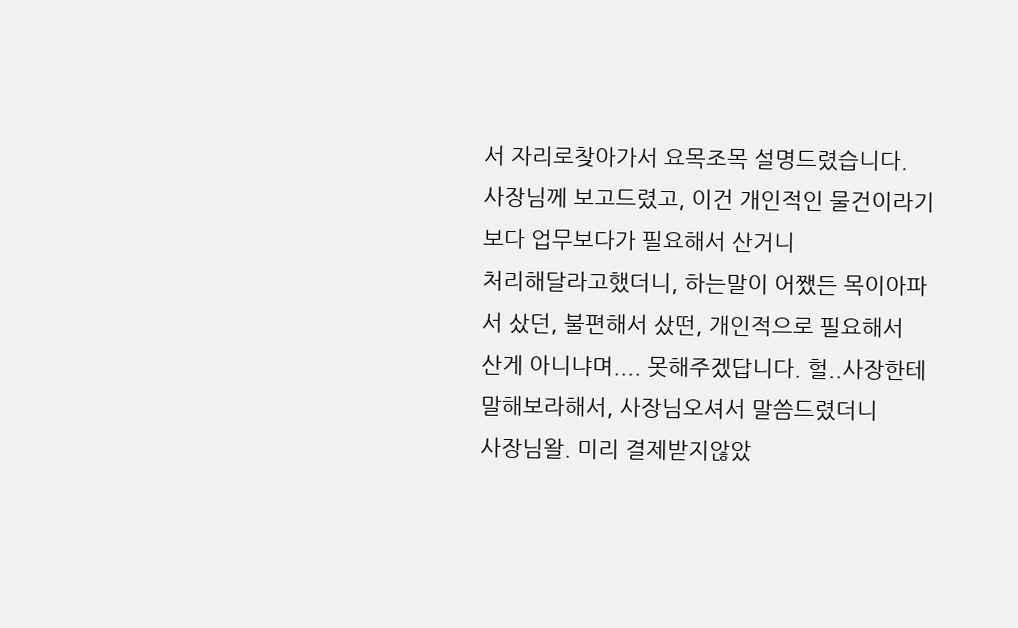서 자리로찾아가서 요목조목 설명드렸습니다.
사장님께 보고드렸고, 이건 개인적인 물건이라기 보다 업무보다가 필요해서 산거니
처리해달라고했더니, 하는말이 어쨌든 목이아파서 샀던, 불편해서 샀떤, 개인적으로 필요해서
산게 아니냐며.... 못해주겠답니다. 헐..사장한테 말해보라해서, 사장님오셔서 말씀드렸더니
사장님왈. 미리 결제받지않았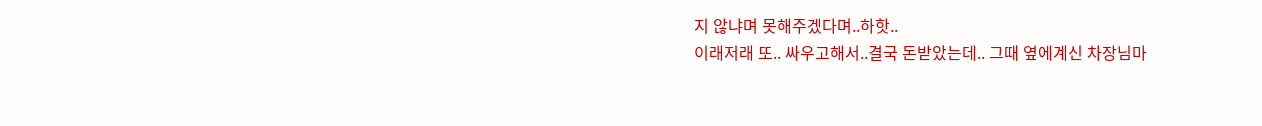지 않냐며 못해주겠다며..하핫..
이래저래 또.. 싸우고해서..결국 돈받았는데.. 그때 옆에계신 차장님마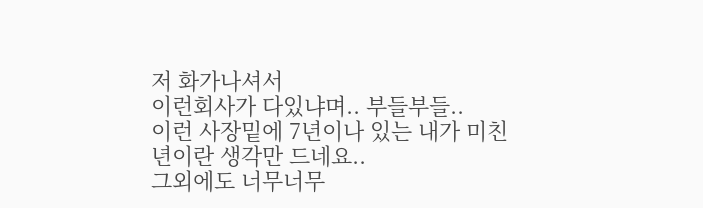저 화가나셔서
이런회사가 다있냐며.. 부들부들..
이런 사장밑에 7년이나 있는 내가 미친년이란 생각만 드네요..
그외에도 너무너무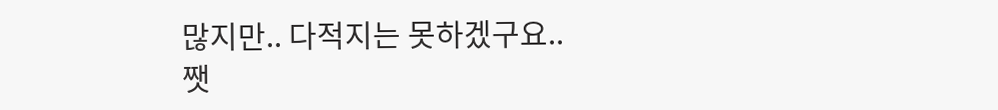많지만.. 다적지는 못하겠구요..
쨋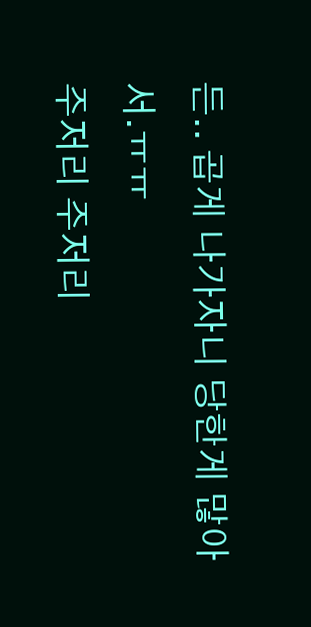든.. 곱게 나가자니 당한게 많아서.ㅠㅠ
주저리 주저리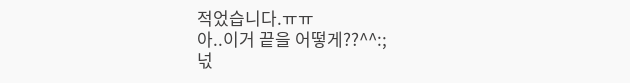적었습니다.ㅠㅠ
아..이거 끝을 어떻게??^^:;
넋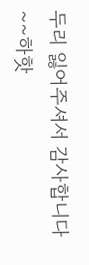두리 잃어주셔서 감사합니다~~하핫